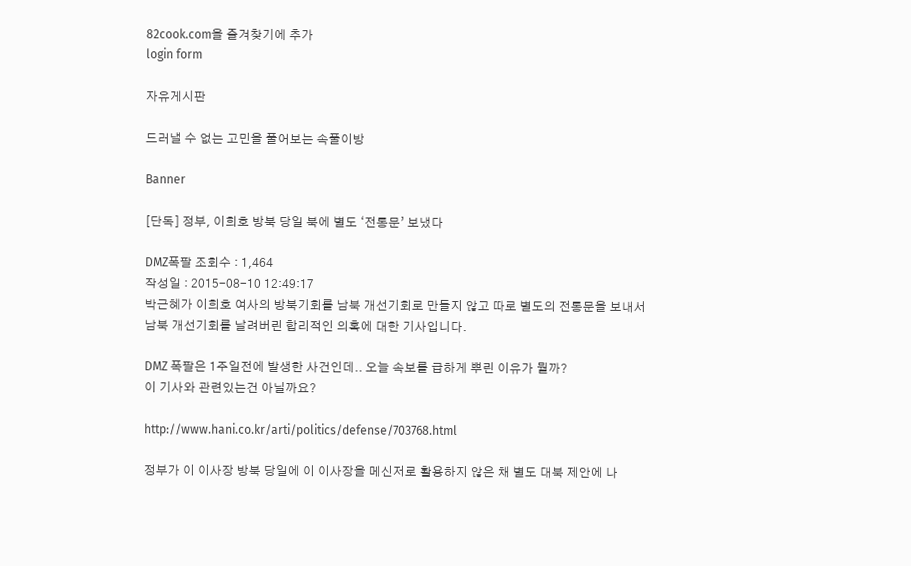82cook.com을 즐겨찾기에 추가
login form

자유게시판

드러낼 수 없는 고민을 풀어보는 속풀이방

Banner

[단독] 정부, 이희호 방북 당일 북에 별도 ‘전통문’ 보냈다

DMZ폭팔 조회수 : 1,464
작성일 : 2015-08-10 12:49:17
박근혜가 이희호 여사의 방북기회를 남북 개선기회로 만들지 않고 따로 별도의 전통문을 보내서
남북 개선기회를 날려버린 합리적인 의혹에 대한 기사입니다.

DMZ 폭팔은 1주일전에 발생한 사건인데.. 오늘 속보를 급하게 뿌린 이유가 뭘까?
이 기사와 관련있는건 아닐까요?

http://www.hani.co.kr/arti/politics/defense/703768.html

정부가 이 이사장 방북 당일에 이 이사장을 메신저로 활용하지 않은 채 별도 대북 제안에 나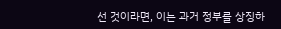선 것이라면, 이는 과거 정부를 상징하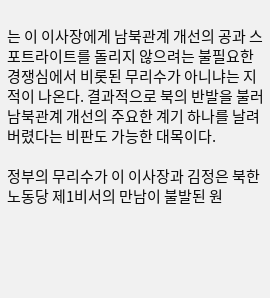는 이 이사장에게 남북관계 개선의 공과 스포트라이트를 돌리지 않으려는 불필요한 경쟁심에서 비롯된 무리수가 아니냐는 지적이 나온다. 결과적으로 북의 반발을 불러 남북관계 개선의 주요한 계기 하나를 날려버렸다는 비판도 가능한 대목이다.

정부의 무리수가 이 이사장과 김정은 북한 노동당 제1비서의 만남이 불발된 원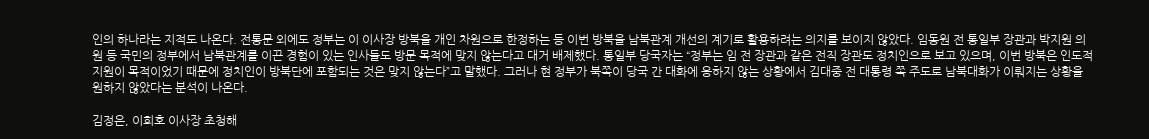인의 하나라는 지적도 나온다. 전통문 외에도 정부는 이 이사장 방북을 개인 차원으로 한정하는 등 이번 방북을 남북관계 개선의 계기로 활용하려는 의지를 보이지 않았다. 임동원 전 통일부 장관과 박지원 의원 등 국민의 정부에서 남북관계를 이끈 경험이 있는 인사들도 방문 목적에 맞지 않는다고 대거 배제했다. 통일부 당국자는 “정부는 임 전 장관과 같은 전직 장관도 정치인으로 보고 있으며, 이번 방북은 인도적 지원이 목적이었기 때문에 정치인이 방북단에 포함되는 것은 맞지 않는다”고 말했다. 그러나 현 정부가 북쪽이 당국 간 대화에 응하지 않는 상황에서 김대중 전 대통령 쪽 주도로 남북대화가 이뤄지는 상황을 원하지 않았다는 분석이 나온다.

김정은, 이희호 이사장 초청해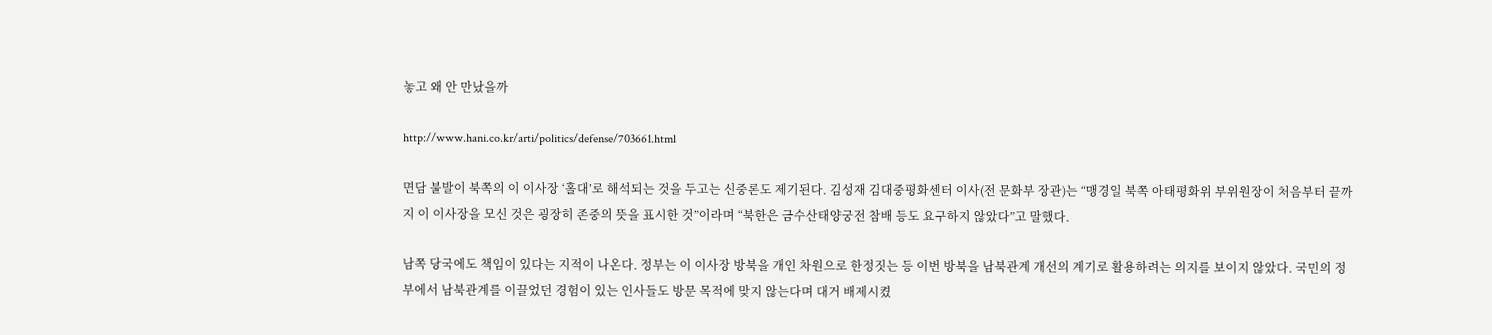놓고 왜 안 만났을까

http://www.hani.co.kr/arti/politics/defense/703661.html

면담 불발이 북쪽의 이 이사장 ‘홀대’로 해석되는 것을 두고는 신중론도 제기된다. 김성재 김대중평화센터 이사(전 문화부 장관)는 “맹경일 북쪽 아태평화위 부위원장이 처음부터 끝까지 이 이사장을 모신 것은 굉장히 존중의 뜻을 표시한 것”이라며 “북한은 금수산태양궁전 참배 등도 요구하지 않았다”고 말했다.

남쪽 당국에도 책임이 있다는 지적이 나온다. 정부는 이 이사장 방북을 개인 차원으로 한정짓는 등 이번 방북을 남북관계 개선의 계기로 활용하려는 의지를 보이지 않았다. 국민의 정부에서 남북관계를 이끌었던 경험이 있는 인사들도 방문 목적에 맞지 않는다며 대거 배제시켰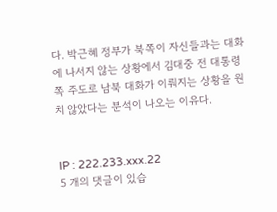다. 박근혜 정부가 북쪽이 자신들과는 대화에 나서지 않는 상황에서 김대중 전 대통령 쪽 주도로 남북 대화가 이뤄지는 상황을 원치 않았다는 분석이 나오는 이유다.


IP : 222.233.xxx.22
5 개의 댓글이 있습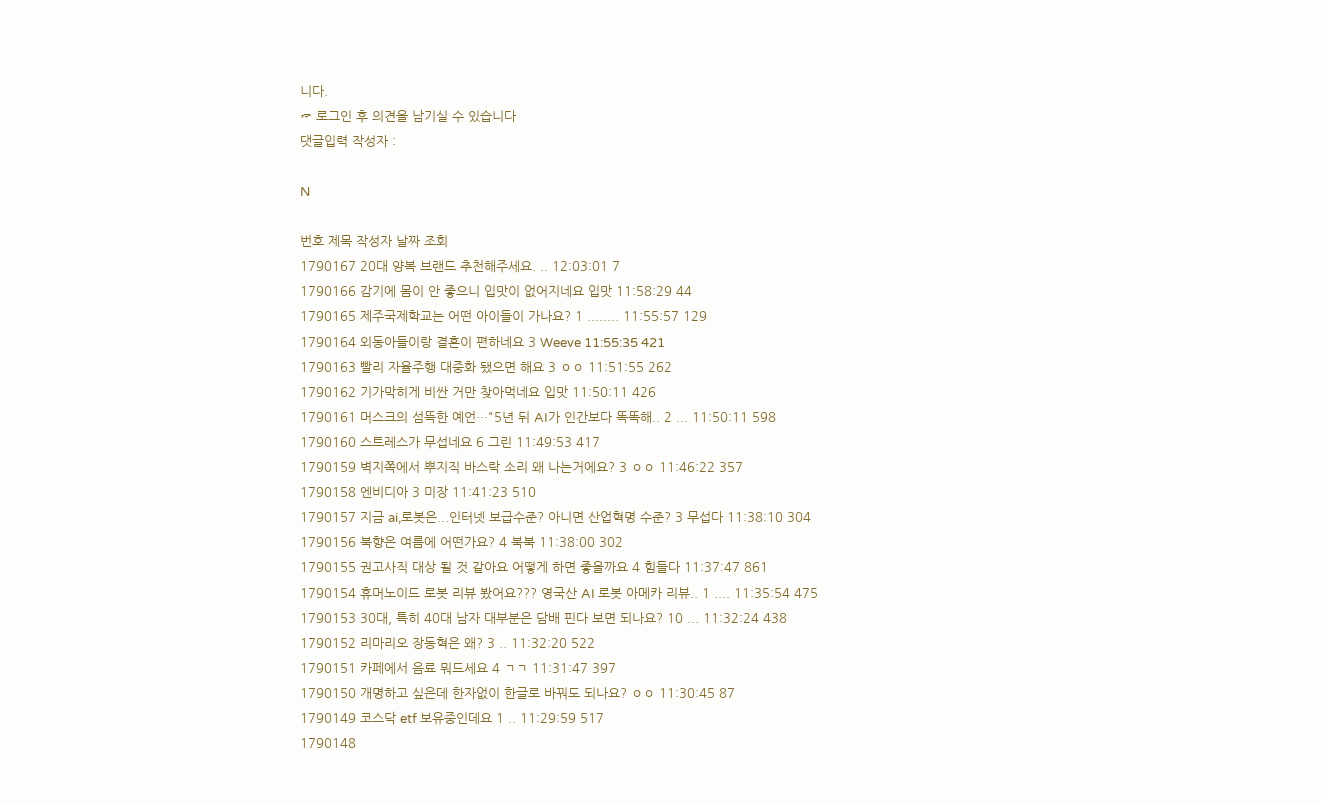니다.
☞ 로그인 후 의견을 남기실 수 있습니다
댓글입력 작성자 :

N

번호 제목 작성자 날짜 조회
1790167 20대 양복 브랜드 추천해주세요. .. 12:03:01 7
1790166 감기에 몸이 안 좋으니 입맛이 없어지네요 입맛 11:58:29 44
1790165 제주국제학교는 어떤 아이들이 가나요? 1 ........ 11:55:57 129
1790164 외동아들이랑 결혼이 편하네요 3 Weeve 11:55:35 421
1790163 빨리 자율주행 대중화 됐으면 해요 3 ㅇㅇ 11:51:55 262
1790162 기가막히게 비싼 거만 찾아먹네요 입맛 11:50:11 426
1790161 머스크의 섬뜩한 예언…"5년 뒤 AI가 인간보다 똑똑해.. 2 ... 11:50:11 598
1790160 스트레스가 무섭네요 6 그린 11:49:53 417
1790159 벽지쪽에서 뿌지직 바스락 소리 왜 나는거에요? 3 ㅇㅇ 11:46:22 357
1790158 엔비디아 3 미장 11:41:23 510
1790157 지금 ai,로봇은...인터넷 보급수준? 아니면 산업혁명 수준? 3 무섭다 11:38:10 304
1790156 북향은 여름에 어떤가요? 4 북북 11:38:00 302
1790155 권고사직 대상 될 것 같아요 어떻게 하면 좋을까요 4 힘들다 11:37:47 861
1790154 휴머노이드 로봇 리뷰 봤어요??? 영국산 AI 로봇 아메카 리뷰.. 1 .... 11:35:54 475
1790153 30대, 특히 40대 남자 대부분은 담배 핀다 보면 되나요? 10 ... 11:32:24 438
1790152 리마리오 장동혁은 왜? 3 .. 11:32:20 522
1790151 카페에서 음료 뭐드세요 4 ㄱㄱ 11:31:47 397
1790150 개명하고 싶은데 한자없이 한글로 바꿔도 되나요? ㅇㅇ 11:30:45 87
1790149 코스닥 etf 보유중인데요 1 .. 11:29:59 517
1790148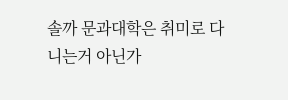솔까 문과대학은 취미로 다니는거 아닌가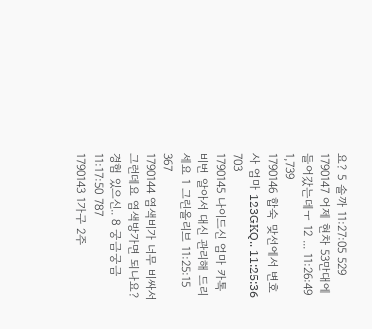요? 5 솔까 11:27:05 529
1790147 어제 현차 53만대에 들어갔는데ㅜ 12 ... 11:26:49 1,739
1790146 합숙 맞선에서 변호사 엄마 123GKQ.. 11:25:36 703
1790145 나이드신 엄마 카톡 비번 알아서 대신 관리해 드리세요 1 그린올리브 11:25:15 367
1790144 염색비가 너무 비싸서 그런데요 염색방가면 되나요? 경험 있으신.. 8 궁금궁금 11:17:50 787
1790143 1가구 2주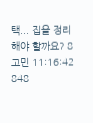택... 집을 정리해야 할까요? 8 고민 11:16:42 848